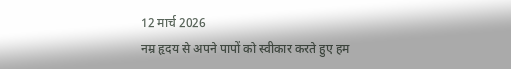12 मार्च 2026
नम्र हृदय से अपने पापों को स्वीकार करते हुए हम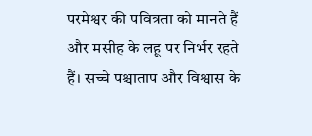परमेश्वर की पवित्रता को मानते हैं और मसीह के लहू पर निर्भर रहते हैं। सच्चे पश्चाताप और विश्वास के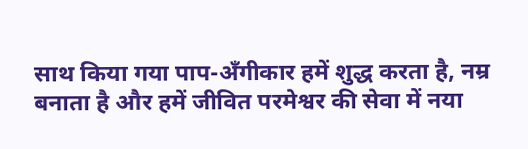साथ किया गया पाप-अँगीकार हमें शुद्ध करता है, नम्र बनाता है और हमें जीवित परमेश्वर की सेवा में नया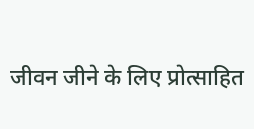जीवन जीने के लिए प्रोत्साहित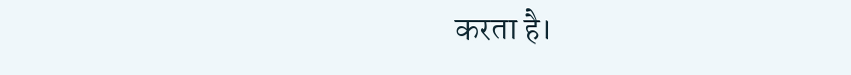करता है।